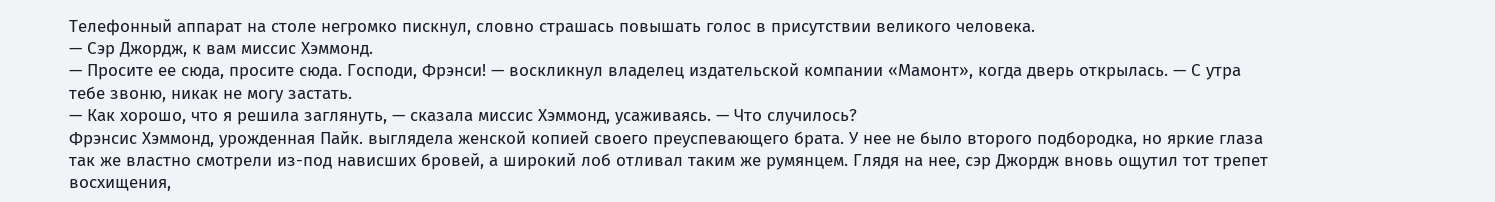Телефонный аппарат на столе негромко пискнул, словно страшась повышать голос в присутствии великого человека.
— Сэр Джордж, к вам миссис Хэммонд.
— Просите ее сюда, просите сюда. Господи, Фрэнси! — воскликнул владелец издательской компании «Мамонт», когда дверь открылась. — С утра тебе звоню, никак не могу застать.
— Как хорошо, что я решила заглянуть, — сказала миссис Хэммонд, усаживаясь. — Что случилось?
Фрэнсис Хэммонд, урожденная Пайк. выглядела женской копией своего преуспевающего брата. У нее не было второго подбородка, но яркие глаза так же властно смотрели из-под нависших бровей, а широкий лоб отливал таким же румянцем. Глядя на нее, сэр Джордж вновь ощутил тот трепет восхищения,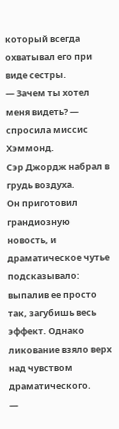который всегда охватывал его при виде сестры.
— Зачем ты хотел меня видеть? — спросила миссис Хэммонд.
Сэр Джордж набрал в грудь воздуха.
Он приготовил грандиозную новость, и драматическое чутье подсказывало: выпалив ее просто так, загубишь весь эффект. Однако ликование взяло верх над чувством драматического.
—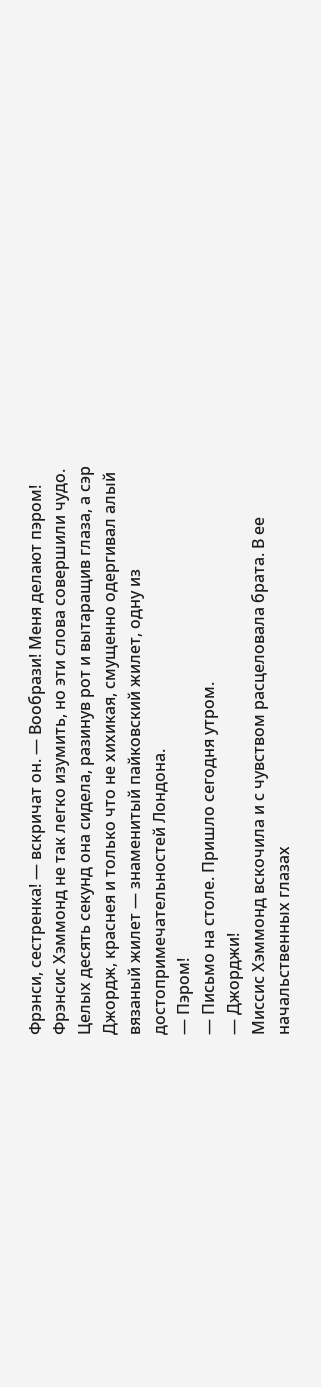Фрэнси, сестренка! — вскричат он. — Вообрази! Меня делают пэром!
Фрэнсис Хэммонд не так легко изумить, но эти слова совершили чудо. Целых десять секунд она сидела, разинув рот и вытаращив глаза, а сэр Джордж, краснея и только что не хихикая, смущенно одергивал алый вязаный жилет — знаменитый пайковский жилет, одну из достопримечательностей Лондона.
— Пэром!
— Письмо на столе. Пришло сегодня утром.
— Джорджи!
Миссис Хэммонд вскочила и с чувством расцеловала брата. В ее начальственных глазах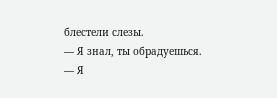блестели слезы.
— Я знал, ты обрадуешься.
— Я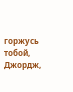горжусь тобой, Джордж,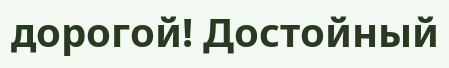дорогой! Достойный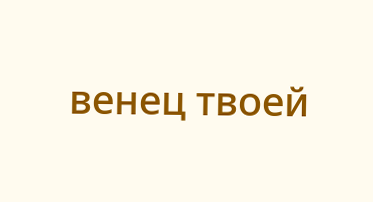венец твоей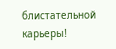блистательной карьеры!